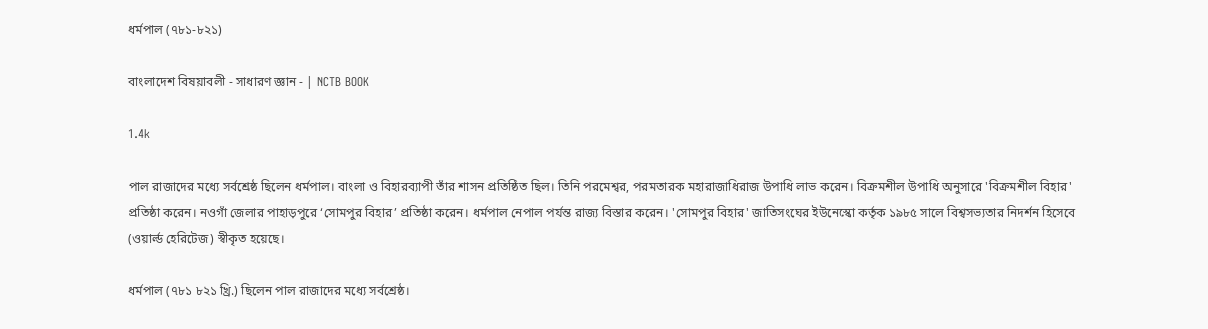ধর্মপাল (৭৮১-৮২১)

বাংলাদেশ বিষয়াবলী - সাধারণ জ্ঞান - | NCTB BOOK

1.4k

পাল রাজাদের মধ্যে সর্বশ্রেষ্ঠ ছিলেন ধর্মপাল। বাংলা ও বিহারব্যাপী তাঁর শাসন প্রতিষ্ঠিত ছিল। তিনি পরমেশ্বর, পরমতারক মহারাজাধিরাজ উপাধি লাভ করেন। বিক্রমশীল উপাধি অনুসারে 'বিক্রমশীল বিহার' প্রতিষ্ঠা করেন। নওগাঁ জেলার পাহাড়পুরে ‘সোমপুর বিহার’ প্রতিষ্ঠা করেন। ধর্মপাল নেপাল পর্যন্ত রাজ্য বিস্তার করেন। 'সোমপুর বিহার' জাতিসংঘের ইউনেস্কো কর্তৃক ১৯৮৫ সালে বিশ্বসভ্যতার নিদর্শন হিসেবে (ওয়ার্ল্ড হেরিটেজ) স্বীকৃত হয়েছে।

ধর্মপাল (৭৮১ ৮২১ খ্রি.) ছিলেন পাল রাজাদের মধ্যে সর্বশ্রেষ্ঠ।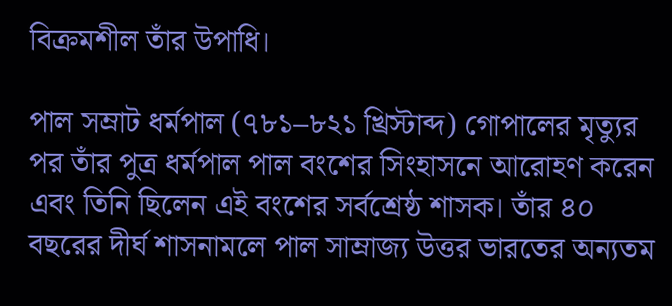বিক্রমশীল তাঁর উপাধি।

পাল সম্রাট ধর্মপাল (৭৮১–৮২১ খ্রিস্টাব্দ) গোপালের মৃত্যুর পর তাঁর পুত্র ধর্মপাল পাল বংশের সিংহাসনে আরোহণ করেন এবং তিনি ছিলেন এই বংশের সর্বশ্রেষ্ঠ শাসক। তাঁর ৪০ বছরের দীর্ঘ শাসনামলে পাল সাম্রাজ্য উত্তর ভারতের অন্যতম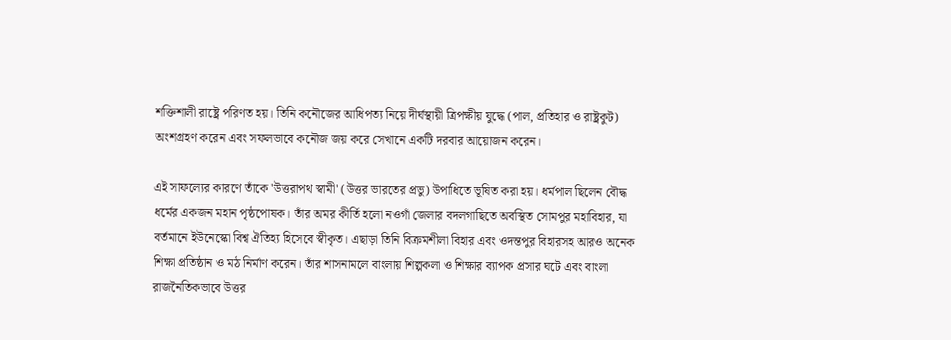শক্তিশালী রাষ্ট্রে পরিণত হয়। তিনি কনৌজের আধিপত্য নিয়ে দীর্ঘস্থায়ী ত্রিপক্ষীয় যুদ্ধে (পাল, প্রতিহার ও রাষ্ট্রকুট) অংশগ্রহণ করেন এবং সফলভাবে কনৌজ জয় করে সেখানে একটি দরবার আয়োজন করেন।

এই সাফল্যের কারণে তাঁকে 'উত্তরাপথ স্বামী' (উত্তর ভারতের প্রভু) উপাধিতে ভূষিত করা হয়। ধর্মপাল ছিলেন বৌদ্ধ ধর্মের একজন মহান পৃষ্ঠপোষক। তাঁর অমর কীর্তি হলো নওগাঁ জেলার বদলগাছিতে অবস্থিত সোমপুর মহাবিহার, যা বর্তমানে ইউনেস্কো বিশ্ব ঐতিহ্য হিসেবে স্বীকৃত। এছাড়া তিনি বিক্রমশীলা বিহার এবং ওদন্তপুর বিহারসহ আরও অনেক শিক্ষা প্রতিষ্ঠান ও মঠ নির্মাণ করেন। তাঁর শাসনামলে বাংলায় শিল্পকলা ও শিক্ষার ব্যাপক প্রসার ঘটে এবং বাংলা রাজনৈতিকভাবে উত্তর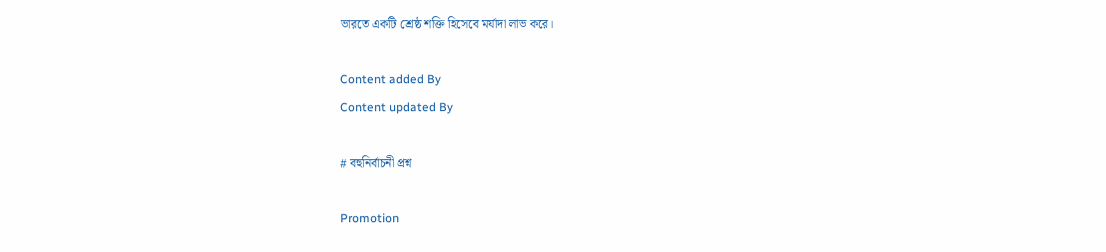ভারতে একটি শ্রেষ্ঠ শক্তি হিসেবে মর্যাদা লাভ করে।

Content added By
Content updated By

# বহুনির্বাচনী প্রশ্ন

Promotion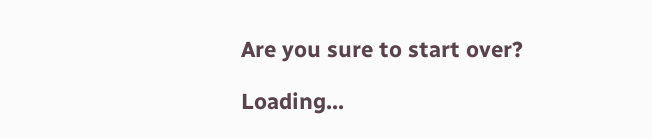Are you sure to start over?

Loading...